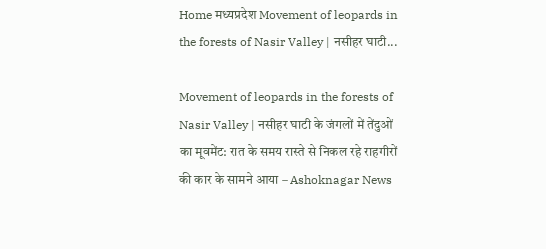Home मध्यप्रदेश Movement of leopards in the forests of Nasir Valley | नसीहर घाटी...

Movement of leopards in the forests of Nasir Valley | नसीहर घाटी के जंगलों में तेंदुओं का मूवमेंट: रात के समय रास्ते से निकल रहे राहगीरों की कार के सामने आया – Ashoknagar News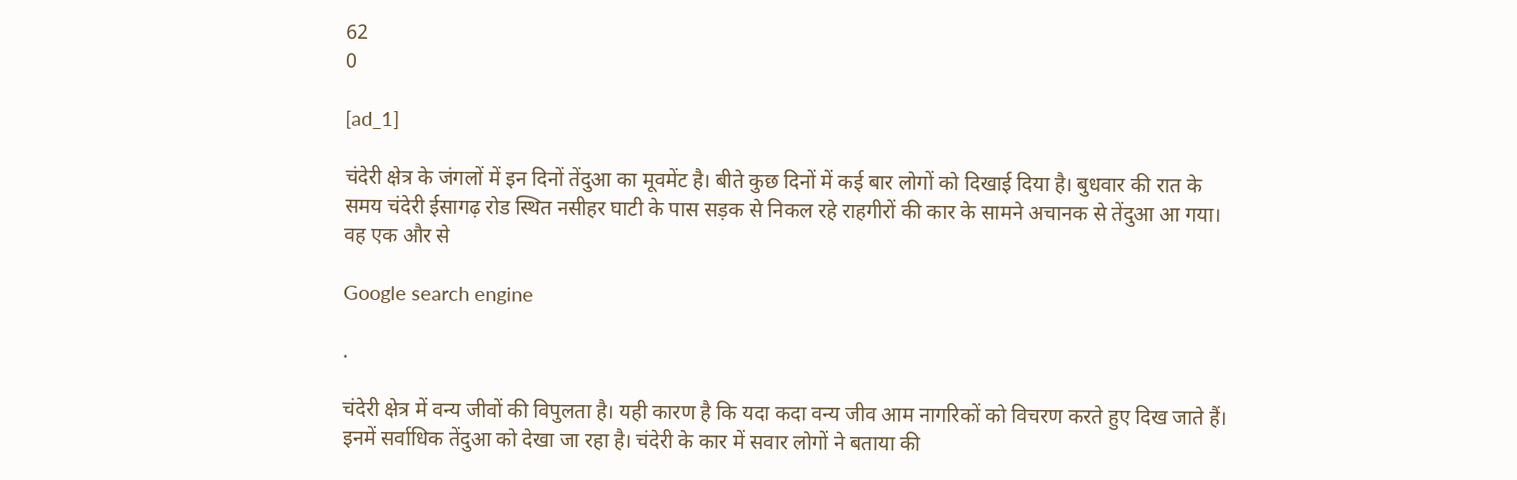62
0

[ad_1]

चंदेरी क्षेत्र के जंगलों में इन दिनों तेंदुआ का मूवमेंट है। बीते कुछ दिनों में कई बार लोगों को दिखाई दिया है। बुधवार की रात के समय चंदेरी ईसागढ़ रोड स्थित नसीहर घाटी के पास सड़क से निकल रहे राहगीरों की कार के सामने अचानक से तेंदुआ आ गया। वह एक और से

Google search engine

.

चंदेरी क्षेत्र में वन्य जीवों की विपुलता है। यही कारण है कि यदा कदा वन्य जीव आम नागरिकों को विचरण करते हुए दिख जाते हैं। इनमें सर्वाधिक तेंदुआ को देखा जा रहा है। चंदेरी के कार में सवार लोगों ने बताया की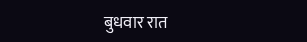बुधवार रात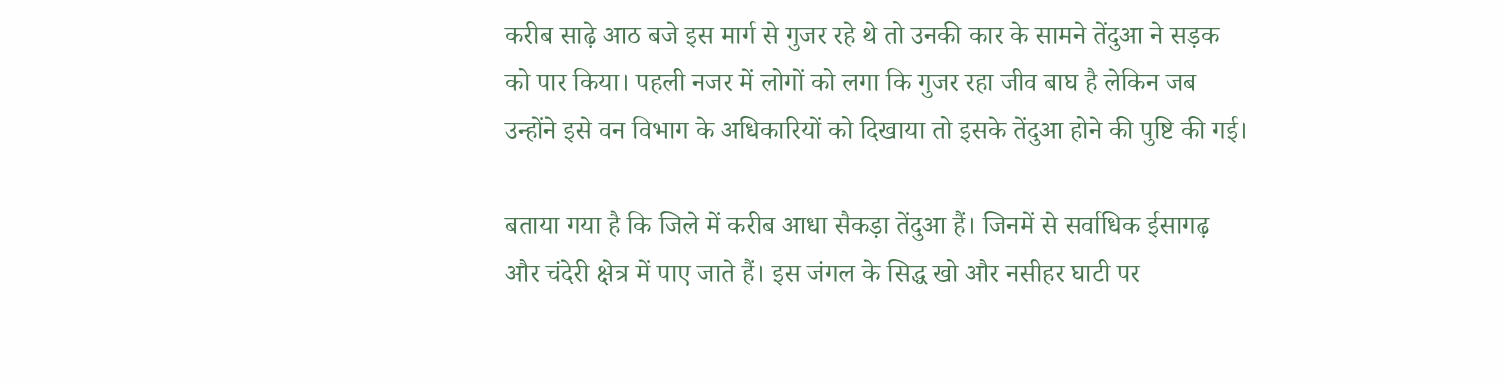करीब साढ़े आठ बजे इस मार्ग से गुजर रहे थे तो उनकी कार के सामने तेंदुआ ने सड़क को पार किया। पहली नजर में लोगों को लगा कि गुजर रहा जीव बाघ है लेकिन जब उन्होंने इसे वन विभाग के अधिकारियों को दिखाया तो इसके तेंदुआ होने की पुष्टि की गई।

बताया गया है कि जिले में करीब आधा सैकड़ा तेंदुआ हैं। जिनमें से सर्वाधिक ईसागढ़ और चंदेरी क्षेत्र में पाए जाते हैं। इस जंगल के सिद्ध खो और नसीहर घाटी पर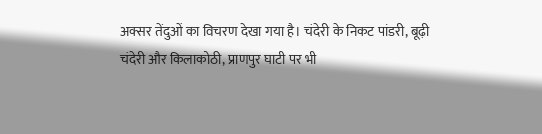अक्सर तेंदुओं का विचरण देखा गया है। चंदेरी के निकट पांडरी, बूढ़ी चंदेरी और किलाकोठी, प्राणपुर घाटी पर भी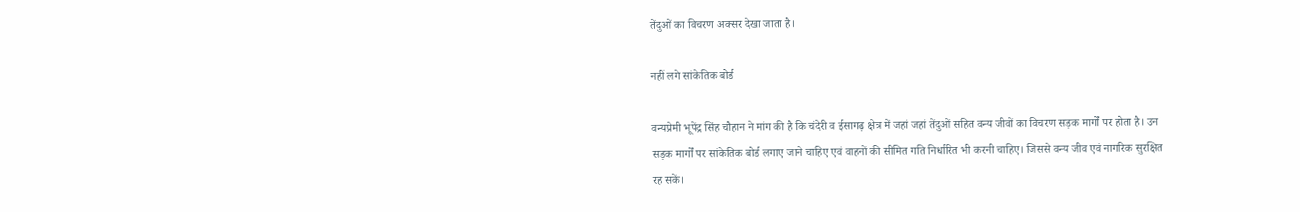तेंदुओं का विचरण अक्सर देखा जाता है।

नहीं लगे सांकेतिक बोर्ड

वन्यप्रेमी भूपेंद्र सिंह चौहान ने मांग की है कि चंदेरी व ईसागढ़ क्षेत्र में जहां जहां तेंदुओं सहित वन्य जीवों का विचरण सड़क मार्गों पर होता है। उन सड़क मार्गों पर सांकेतिक बोर्ड लगाए जाने चाहिए एवं वाहनों की सीमित गति निर्धारित भी करनी चाहिए। जिससे वन्य जीव एवं नागरिक सुरक्षित रह सकें।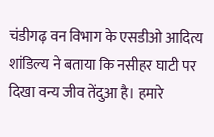चंडीगढ़ वन विभाग के एसडीओ आदित्य शांडिल्य ने बताया कि नसीहर घाटी पर दिखा वन्य जीव तेंदुआ है। हमारे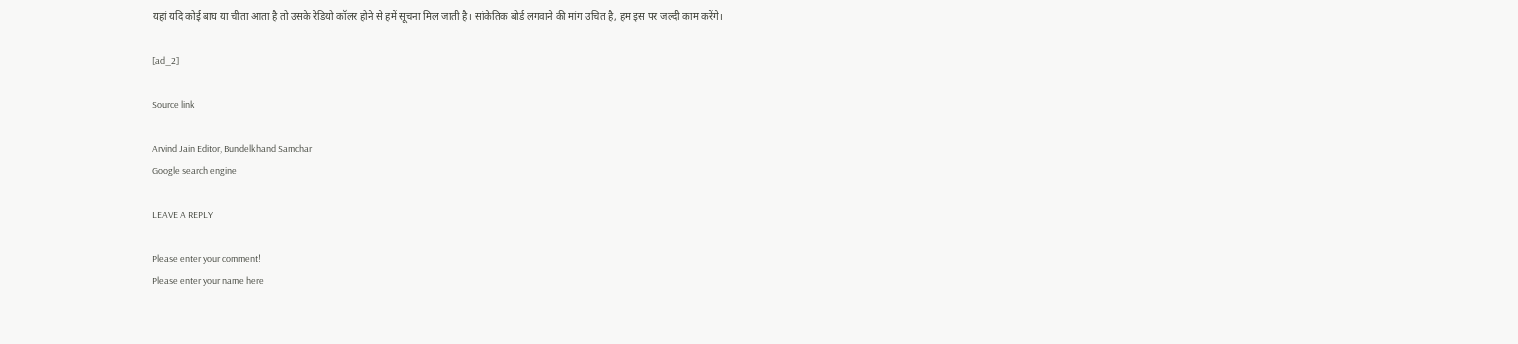यहां यदि कोई बाघ या चीता आता है तो उसके रेडियो कॉलर होने से हमें सूचना मिल जाती है। सांकेतिक बोर्ड लगवाने की मांग उचित है, हम इस पर जल्दी काम करेंगे।

[ad_2]

Source link

Arvind Jain Editor, Bundelkhand Samchar
Google search engine

LEAVE A REPLY

Please enter your comment!
Please enter your name here